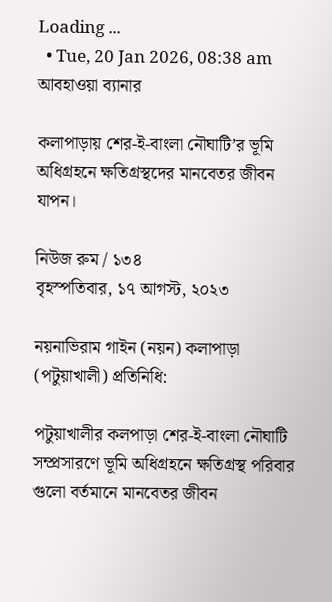Loading ...
  • Tue, 20 Jan 2026, 08:38 am
আবহাওয়া ব্যানার

কলাপাড়ায় শের-ই-বাংলা নৌঘাটি’র ভূমি অধিগ্রহনে ক্ষতিগ্রস্থদের মানবেতর জীবন যাপন।

নিউজ রুম / ১৩৪
বৃহস্পতিবার, ১৭ আগস্ট, ২০২৩

নয়নাভিরাম গাইন (নয়ন) কলাপাড়া (পটুয়াখালী) প্রতিনিধি:

পটুয়াখালীর কলপাড়া শের-ই-বাংলা নৌঘাটি সম্প্রসারণে ভূমি অধিগ্রহনে ক্ষতিগ্রস্থ পরিবার গুলো বর্তমানে মানবেতর জীবন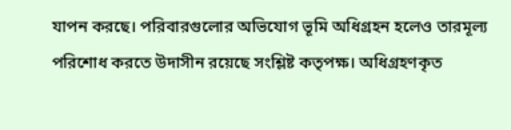যাপন করছে। পরিবারগুলোর অভিযোগ ভূমি অধিগ্রহন হলেও তারমূল্য পরিশোধ করতে উদাসীন রয়েছে সংশ্লিষ্ট কতৃপক্ষ। অধিগ্রহণকৃত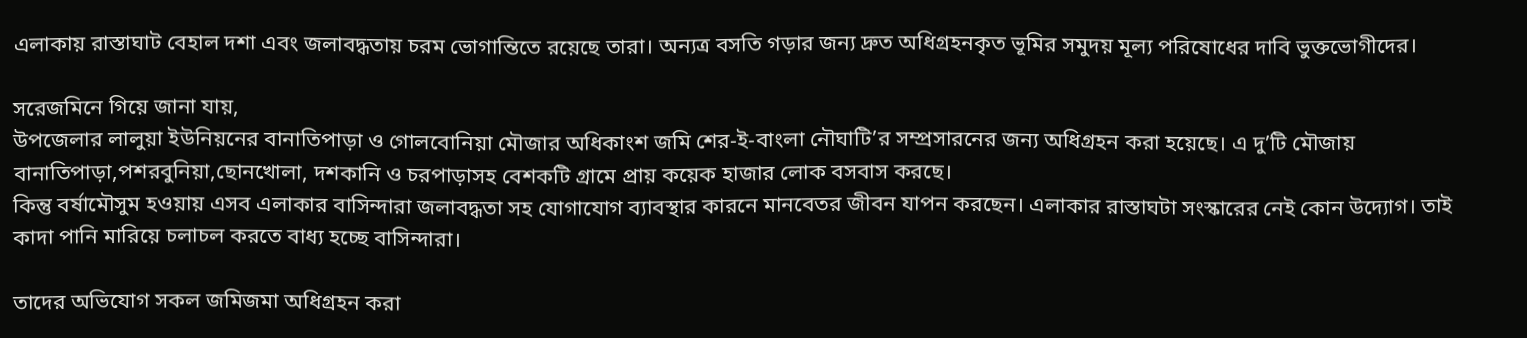এলাকায় রাস্তাঘাট বেহাল দশা এবং জলাবদ্ধতায় চরম ভোগান্তিতে রয়েছে তারা। অন্যত্র বসতি গড়ার জন্য দ্রুত অধিগ্রহনকৃত ভূমির সমুদয় মূল্য পরিষোধের দাবি ভুক্তভোগীদের।

সরেজমিনে গিয়ে জানা যায়,
উপজেলার লালুয়া ইউনিয়নের বানাতিপাড়া ও গোলবোনিয়া মৌজার অধিকাংশ জমি শের-ই-বাংলা নৌঘাটি’র সম্প্রসারনের জন্য অধিগ্রহন করা হয়েছে। এ দু’টি মৌজায় বানাতিপাড়া,পশরবুনিয়া,ছোনখোলা, দশকানি ও চরপাড়াসহ বেশকটি গ্রামে প্রায় কয়েক হাজার লোক বসবাস করছে।
কিন্তু বর্ষামৌসুম হওয়ায় এসব এলাকার বাসিন্দারা জলাবদ্ধতা সহ যোগাযোগ ব্যাবস্থার কারনে মানবেতর জীবন যাপন করছেন। এলাকার রাস্তাঘটা সংস্কারের নেই কোন উদ্যোগ। তাই কাদা পানি মারিয়ে চলাচল করতে বাধ্য হচ্ছে বাসিন্দারা।

তাদের অভিযোগ সকল জমিজমা অধিগ্রহন করা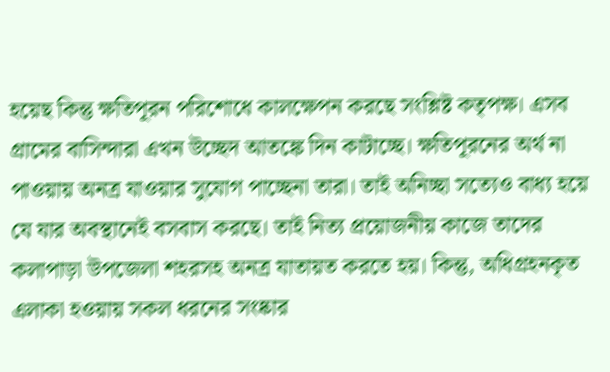হয়েছ কিন্তু ক্ষতিপূরন পরিশোধে কালক্ষেপন করছে সংশ্লিষ্ট কতৃপক্ষ। এসব গ্রামের বাসিন্দারা এখন উচ্ছেদ আতঙ্কে দিন কাটাচ্ছে। ক্ষতিপূরনের অর্থ না পাওয়ায় অনত্র যাওয়ার সুযোগ পাচ্ছেনা তারা। তাই অনিচ্ছা সত্যেও বাধ্য হয়ে যে যার অবস্থানেই বসবাস করছে। তাই নিত্য প্রয়োজনীয় কাজে তাদের কলাপাড়া উপজেলা শহরসহ অনত্র যাতায়ত করতে হয়। কিন্তু, অধিগ্রহনকৃত এলাকা হওয়ায় সকল ধরনের সংষ্কার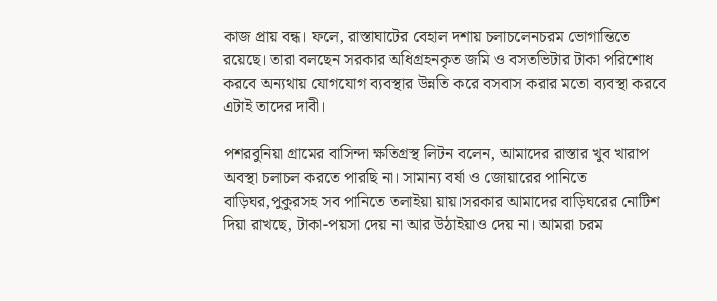কাজ প্রায় বন্ধ। ফলে, রাস্তাঘাটের বেহাল দশায় চলাচলেনচরম ভোগান্তিতে রয়েছে। তারা বলছেন সরকার অধিগ্রহনকৃত জমি ও বসতভিটার টাকা পরিশোধ করবে অন্যথায় যোগযোগ ব্যবস্থার উন্নতি করে বসবাস করার মতো ব্যবস্থা করবে এটাই তাদের দাবী।

পশরবুনিয়া গ্রামের বাসিন্দা ক্ষতিগ্রস্থ লিটন বলেন, আমাদের রাস্তার খুব খারাপ অবস্থা চলাচল করতে পারছি না। সামান্য বর্ষা ও জোয়ারের পানিতে বাড়িঘর,পুকুরসহ সব পানিতে তলাইয়া য়ায়।সরকার আমাদের বাড়িঘরের নোটিশ দিয়া রাখছে, টাকা-পয়সা দেয় না আর উঠাইয়াও দেয় না। আমরা চরম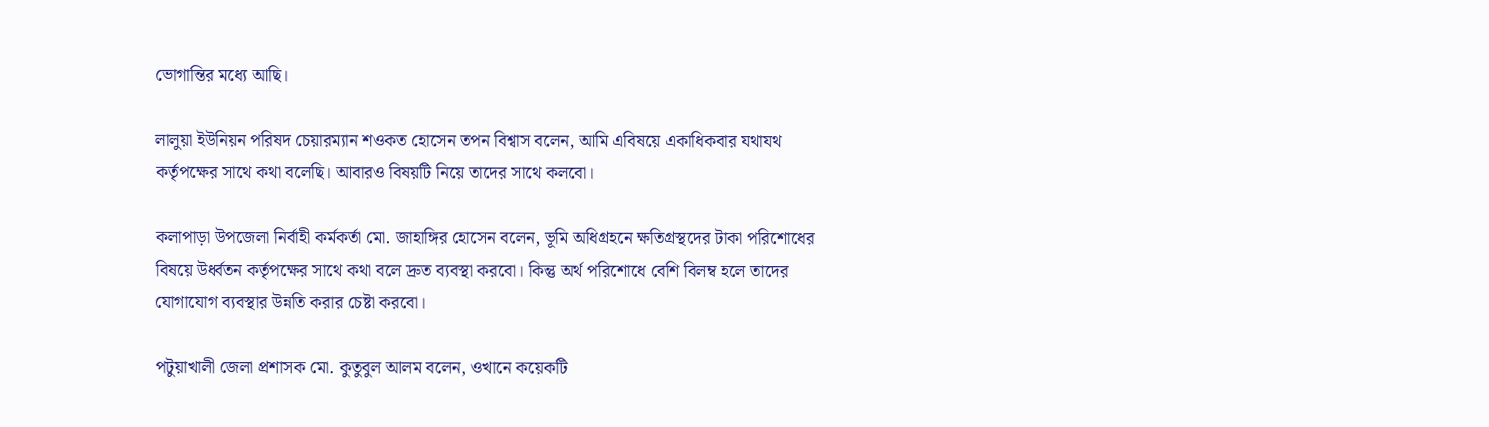ভোগান্তির মধ্যে আছি।

লালুয়া ইউনিয়ন পরিষদ চেয়ারম্যান শওকত হোসেন তপন বিশ্বাস বলেন, আমি এবিষয়ে একাধিকবার যথাযথ কর্তৃপক্ষের সাথে কথা বলেছি। আবারও বিষয়টি নিয়ে তাদের সাথে কলবো।

কলাপাড়া উপজেলা নির্বাহী কর্মকর্তা মো. জাহাঙ্গির হোসেন বলেন, ভূমি অধিগ্রহনে ক্ষতিগ্রস্থদের টাকা পরিশোধের বিষয়ে উর্ধ্বতন কর্তৃপক্ষের সাথে কথা বলে দ্রুত ব্যবস্থা করবো। কিন্তু অর্থ পরিশোধে বেশি বিলম্ব হলে তাদের যোগাযোগ ব্যবস্থার উন্নতি করার চেষ্টা করবো।

পটুয়াখালী জেলা প্রশাসক মো. কুতুবুল আলম বলেন, ওখানে কয়েকটি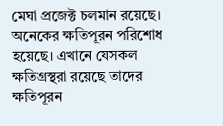মেঘা প্রজেক্ট চলমান রয়েছে। অনেকের ক্ষতিপূরন পরিশোধ হয়েছে। এখানে যেসকল ক্ষতিগ্রস্থরা রয়েছে তাদের ক্ষতিপূরন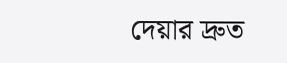দেয়ার দ্রুত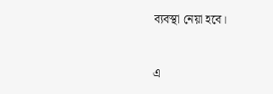ব্যবস্থা নেয়া হবে।


এ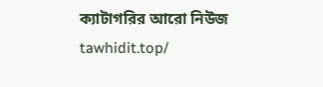ক্যাটাগরির আরো নিউজ
tawhidit.top/